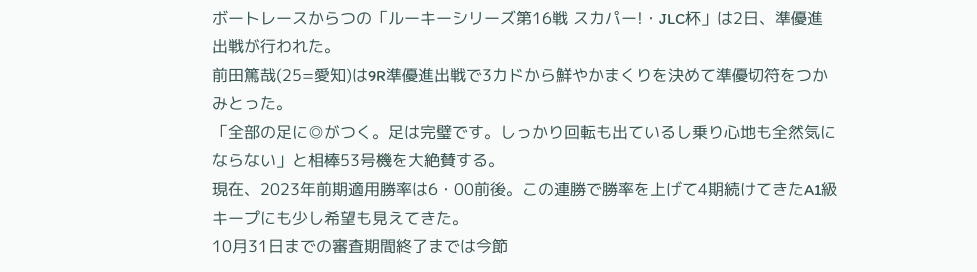ボートレースからつの「ルーキーシリーズ第16戦 スカパー!・JLC杯」は2日、準優進出戦が行われた。
前田篤哉(25=愛知)は9R準優進出戦で3カドから鮮やかまくりを決めて準優切符をつかみとった。
「全部の足に◎がつく。足は完璧です。しっかり回転も出ているし乗り心地も全然気にならない」と相棒53号機を大絶賛する。
現在、2023年前期適用勝率は6・00前後。この連勝で勝率を上げて4期続けてきたA1級キープにも少し希望も見えてきた。
10月31日までの審査期間終了までは今節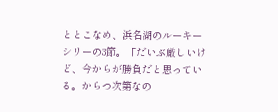ととこなめ、浜名湖のルーキーシリーの3節。「だいぶ厳しいけど、今からが勝負だと思っている。からつ次第なの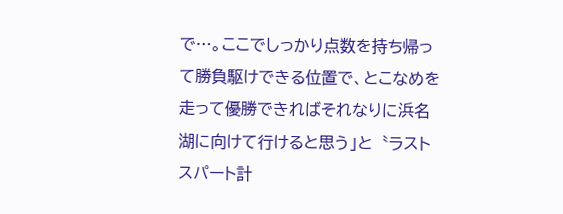で…。ここでしっかり点数を持ち帰って勝負駆けできる位置で、とこなめを走って優勝できればそれなりに浜名湖に向けて行けると思う」と〝ラストスパート計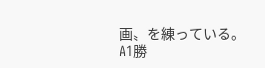画〟を練っている。
A1勝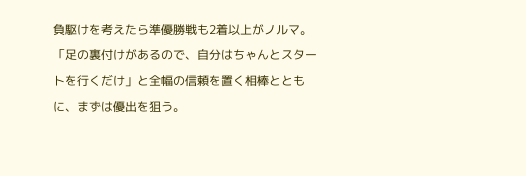負駆けを考えたら準優勝戦も2着以上がノルマ。「足の裏付けがあるので、自分はちゃんとスタートを行くだけ」と全幅の信頼を置く相棒とともに、まずは優出を狙う。